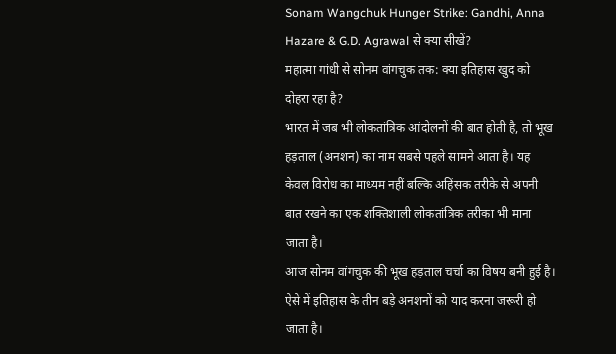Sonam Wangchuk Hunger Strike: Gandhi, Anna Hazare & G.D. Agrawal से क्या सीखें?
महात्मा गांधी से सोनम वांगचुक तक: क्या इतिहास खुद को दोहरा रहा है?
भारत में जब भी लोकतांत्रिक आंदोलनों की बात होती है, तो भूख हड़ताल (अनशन) का नाम सबसे पहले सामने आता है। यह केवल विरोध का माध्यम नहीं बल्कि अहिंसक तरीके से अपनी बात रखने का एक शक्तिशाली लोकतांत्रिक तरीका भी माना जाता है।
आज सोनम वांगचुक की भूख हड़ताल चर्चा का विषय बनी हुई है। ऐसे में इतिहास के तीन बड़े अनशनों को याद करना जरूरी हो जाता है।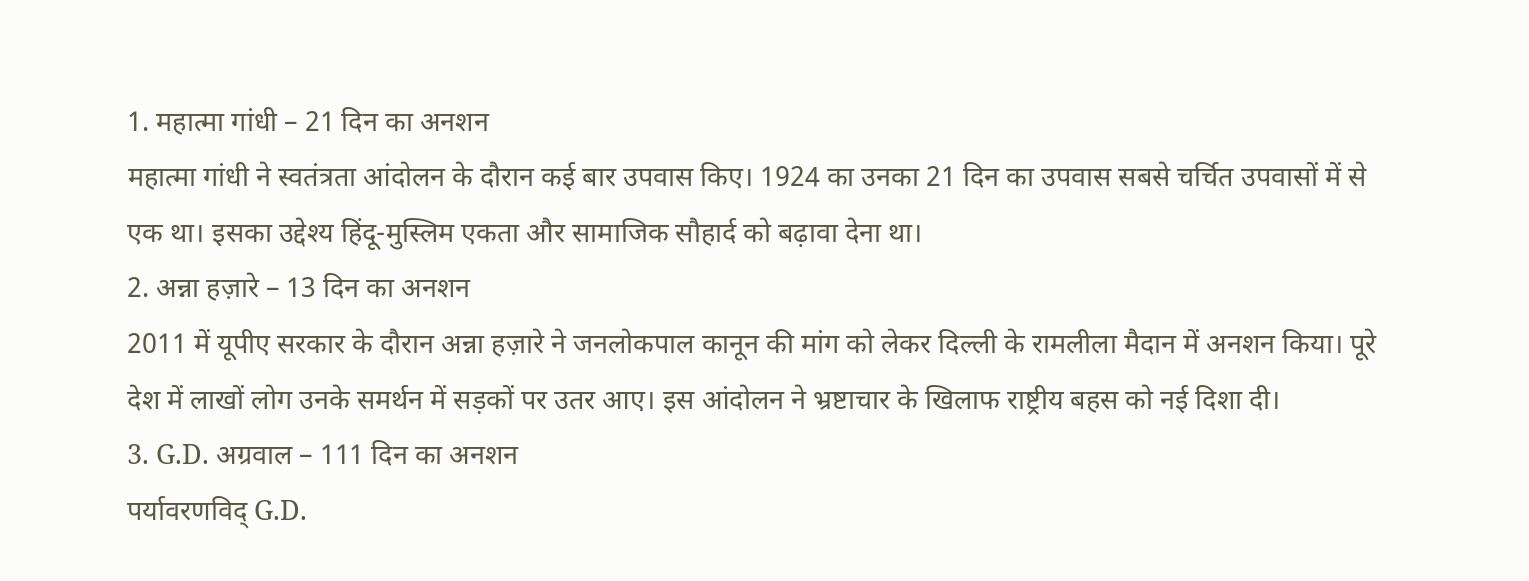1. महात्मा गांधी – 21 दिन का अनशन
महात्मा गांधी ने स्वतंत्रता आंदोलन के दौरान कई बार उपवास किए। 1924 का उनका 21 दिन का उपवास सबसे चर्चित उपवासों में से एक था। इसका उद्देश्य हिंदू-मुस्लिम एकता और सामाजिक सौहार्द को बढ़ावा देना था।
2. अन्ना हज़ारे – 13 दिन का अनशन
2011 में यूपीए सरकार के दौरान अन्ना हज़ारे ने जनलोकपाल कानून की मांग को लेकर दिल्ली के रामलीला मैदान में अनशन किया। पूरे देश में लाखों लोग उनके समर्थन में सड़कों पर उतर आए। इस आंदोलन ने भ्रष्टाचार के खिलाफ राष्ट्रीय बहस को नई दिशा दी।
3. G.D. अग्रवाल – 111 दिन का अनशन
पर्यावरणविद् G.D.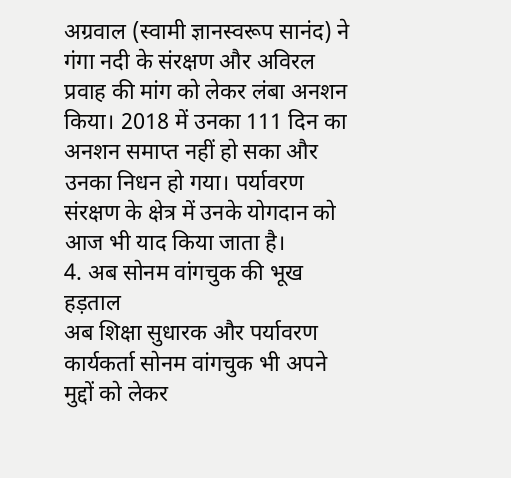अग्रवाल (स्वामी ज्ञानस्वरूप सानंद) ने गंगा नदी के संरक्षण और अविरल प्रवाह की मांग को लेकर लंबा अनशन किया। 2018 में उनका 111 दिन का अनशन समाप्त नहीं हो सका और उनका निधन हो गया। पर्यावरण संरक्षण के क्षेत्र में उनके योगदान को आज भी याद किया जाता है।
4. अब सोनम वांगचुक की भूख हड़ताल
अब शिक्षा सुधारक और पर्यावरण कार्यकर्ता सोनम वांगचुक भी अपने मुद्दों को लेकर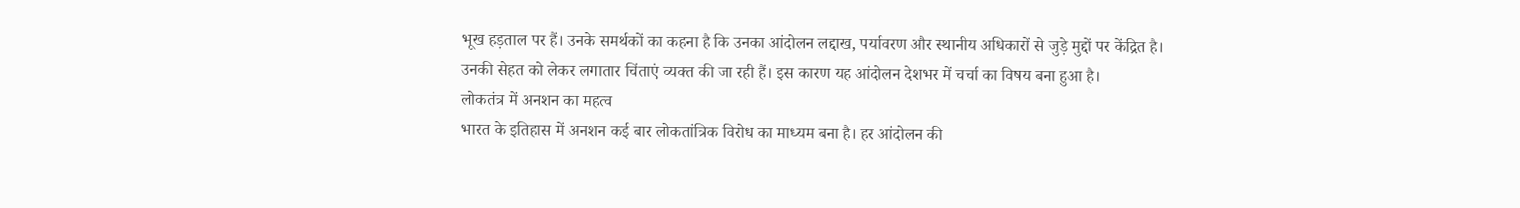भूख हड़ताल पर हैं। उनके समर्थकों का कहना है कि उनका आंदोलन लद्दाख, पर्यावरण और स्थानीय अधिकारों से जुड़े मुद्दों पर केंद्रित है।
उनकी सेहत को लेकर लगातार चिंताएं व्यक्त की जा रही हैं। इस कारण यह आंदोलन देशभर में चर्चा का विषय बना हुआ है।
लोकतंत्र में अनशन का महत्व
भारत के इतिहास में अनशन कई बार लोकतांत्रिक विरोध का माध्यम बना है। हर आंदोलन की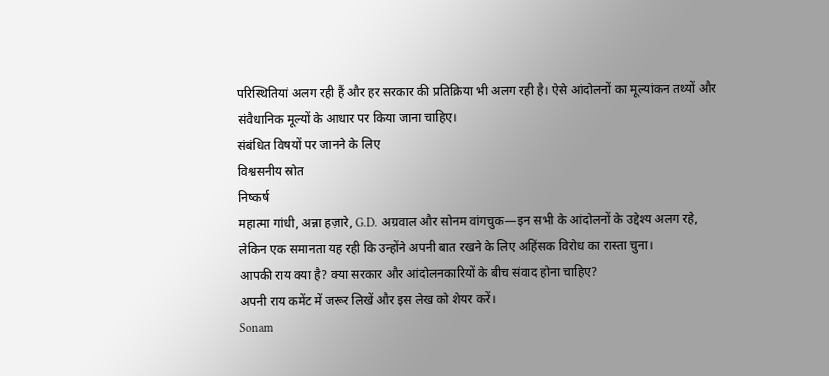परिस्थितियां अलग रही हैं और हर सरकार की प्रतिक्रिया भी अलग रही है। ऐसे आंदोलनों का मूल्यांकन तथ्यों और संवैधानिक मूल्यों के आधार पर किया जाना चाहिए।
संबंधित विषयों पर जानने के लिए
विश्वसनीय स्रोत
निष्कर्ष
महात्मा गांधी, अन्ना हज़ारे, G.D. अग्रवाल और सोनम वांगचुक—इन सभी के आंदोलनों के उद्देश्य अलग रहे, लेकिन एक समानता यह रही कि उन्होंने अपनी बात रखने के लिए अहिंसक विरोध का रास्ता चुना।
आपकी राय क्या है? क्या सरकार और आंदोलनकारियों के बीच संवाद होना चाहिए?
अपनी राय कमेंट में जरूर लिखें और इस लेख को शेयर करें।
Sonam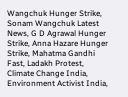Wangchuk Hunger Strike, Sonam Wangchuk Latest News, G D Agrawal Hunger Strike, Anna Hazare Hunger Strike, Mahatma Gandhi Fast, Ladakh Protest, Climate Change India, Environment Activist India,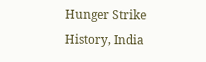Hunger Strike History, India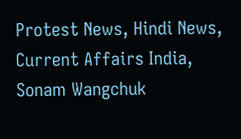Protest News, Hindi News, Current Affairs India, Sonam Wangchuk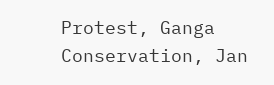Protest, Ganga Conservation, Jan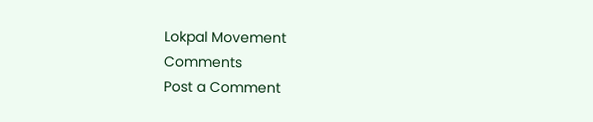Lokpal Movement
Comments
Post a Comment